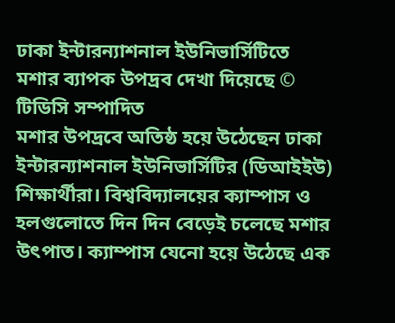ঢাকা ইন্টারন্যাশনাল ইউনিভার্সিটিতে মশার ব্যাপক উপদ্রব দেখা দিয়েছে © টিডিসি সম্পাদিত
মশার উপদ্রবে অতিষ্ঠ হয়ে উঠেছেন ঢাকা ইন্টারন্যাশনাল ইউনিভার্সিটির (ডিআইইউ) শিক্ষার্থীরা। বিশ্ববিদ্যালয়ের ক্যাম্পাস ও হলগুলোতে দিন দিন বেড়েই চলেছে মশার উৎপাত। ক্যাম্পাস যেনো হয়ে উঠেছে এক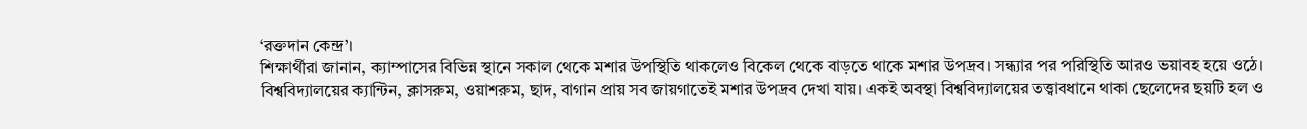‘রক্তদান কেন্দ্র’।
শিক্ষার্থীরা জানান, ক্যাম্পাসের বিভিন্ন স্থানে সকাল থেকে মশার উপস্থিতি থাকলেও বিকেল থেকে বাড়তে থাকে মশার উপদ্রব। সন্ধ্যার পর পরিস্থিতি আরও ভয়াবহ হয়ে ওঠে। বিশ্ববিদ্যালয়ের ক্যান্টিন, ক্লাসরুম, ওয়াশরুম, ছাদ, বাগান প্রায় সব জায়গাতেই মশার উপদ্রব দেখা যায়। একই অবস্থা বিশ্ববিদ্যালয়ের তত্ত্বাবধানে থাকা ছেলেদের ছয়টি হল ও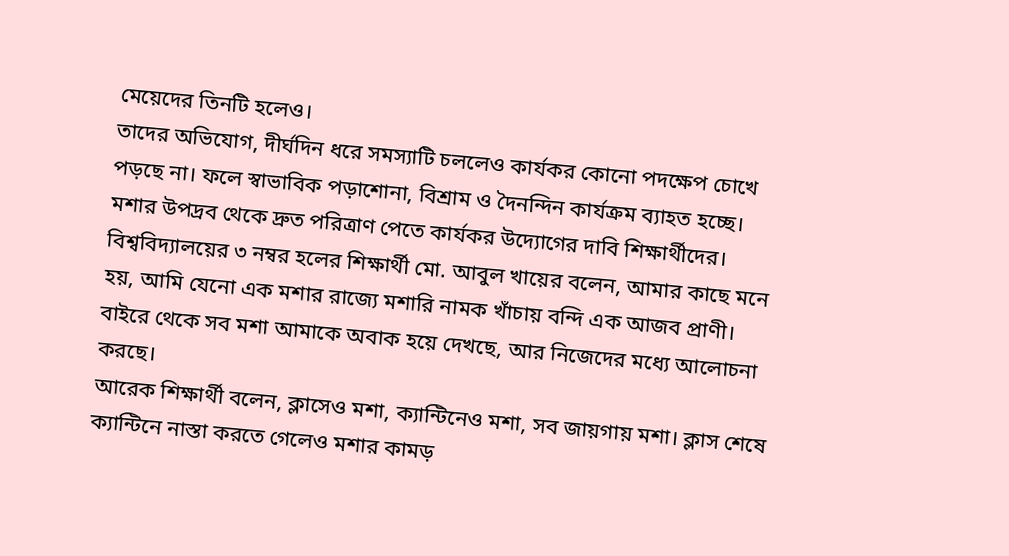মেয়েদের তিনটি হলেও।
তাদের অভিযোগ, দীর্ঘদিন ধরে সমস্যাটি চললেও কার্যকর কোনো পদক্ষেপ চোখে পড়ছে না। ফলে স্বাভাবিক পড়াশোনা, বিশ্রাম ও দৈনন্দিন কার্যক্রম ব্যাহত হচ্ছে। মশার উপদ্রব থেকে দ্রুত পরিত্রাণ পেতে কার্যকর উদ্যোগের দাবি শিক্ষার্থীদের।
বিশ্ববিদ্যালয়ের ৩ নম্বর হলের শিক্ষার্থী মো. আবুল খায়ের বলেন, আমার কাছে মনে হয়, আমি যেনো এক মশার রাজ্যে মশারি নামক খাঁচায় বন্দি এক আজব প্রাণী। বাইরে থেকে সব মশা আমাকে অবাক হয়ে দেখছে, আর নিজেদের মধ্যে আলোচনা করছে।
আরেক শিক্ষার্থী বলেন, ক্লাসেও মশা, ক্যান্টিনেও মশা, সব জায়গায় মশা। ক্লাস শেষে ক্যান্টিনে নাস্তা করতে গেলেও মশার কামড়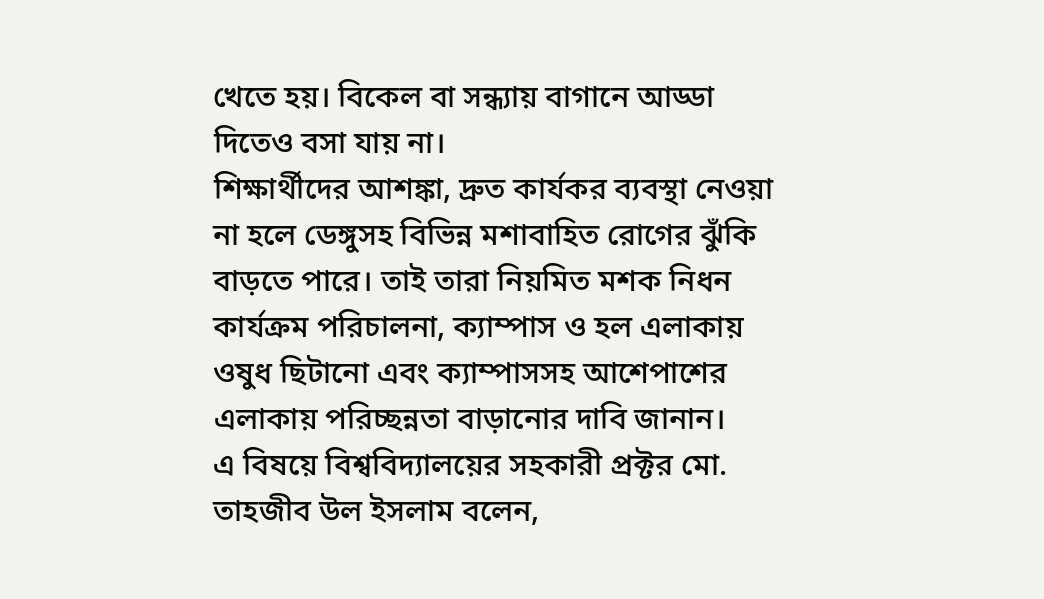খেতে হয়। বিকেল বা সন্ধ্যায় বাগানে আড্ডা দিতেও বসা যায় না।
শিক্ষার্থীদের আশঙ্কা, দ্রুত কার্যকর ব্যবস্থা নেওয়া না হলে ডেঙ্গুসহ বিভিন্ন মশাবাহিত রোগের ঝুঁকি বাড়তে পারে। তাই তারা নিয়মিত মশক নিধন কার্যক্রম পরিচালনা, ক্যাম্পাস ও হল এলাকায় ওষুধ ছিটানো এবং ক্যাম্পাসসহ আশেপাশের এলাকায় পরিচ্ছন্নতা বাড়ানোর দাবি জানান।
এ বিষয়ে বিশ্ববিদ্যালয়ের সহকারী প্রক্টর মো. তাহজীব উল ইসলাম বলেন,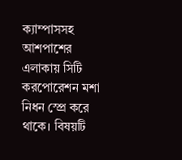ক্যাম্পাসসহ আশপাশের এলাকায় সিটি করপোরেশন মশা নিধন স্প্রে করে থাকে। বিষয়টি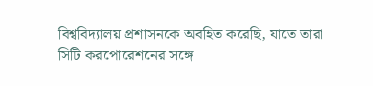বিশ্ববিদ্যালয় প্রশাসনকে অবহিত করেছি, যাতে তারা সিটি করপোরেশনের সঙ্গে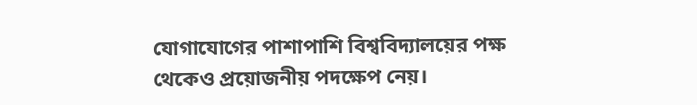যোগাযোগের পাশাপাশি বিশ্ববিদ্যালয়ের পক্ষ থেকেও প্রয়োজনীয় পদক্ষেপ নেয়।